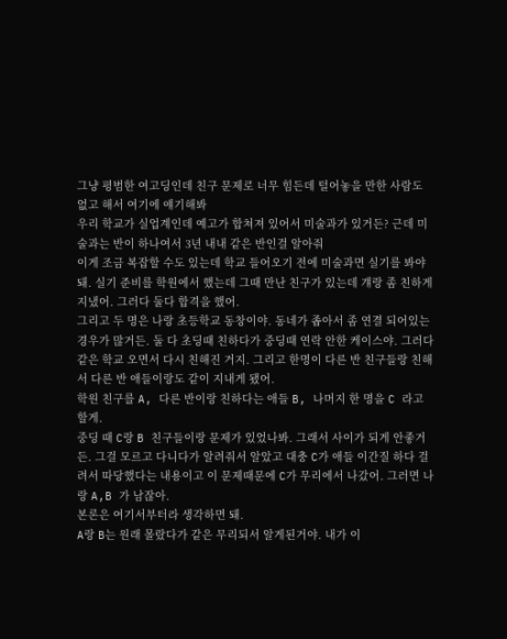그냥 평범한 여고딩인데 친구 문제로 너무 힘든데 털어놓을 만한 사람도 없고 해서 여기에 얘기해봐
우리 학교가 실업계인데 예고가 합쳐져 있어서 미술과가 있거든? 근데 미술과는 반이 하나여서 3년 내내 같은 반인걸 알아줘
이게 조금 복잡할 수도 있는데 학교 들어오기 전에 미술과면 실기를 봐야 돼. 실기 준비를 학원에서 했는데 그때 만난 친구가 있는데 걔랑 좀 친하게 지냈어. 그러다 둘다 합격을 했어.
그리고 두 명은 나랑 초등학교 동창이야. 동네가 좁아서 좀 연결 되어있는 경우가 많거든. 둘 다 초딩때 친하다가 중딩때 연락 안한 케이스야. 그러다 같은 학교 오면서 다시 친해진 거지. 그리고 한명이 다른 반 친구들랑 친해서 다른 반 애들이랑도 같이 지내게 됐어.
학원 친구를 A, 다른 반이랑 친하다는 애들 B, 나머지 한 명을 C 라고 할게.
중딩 때 C랑 B 친구들이랑 문제가 있었나봐. 그래서 사이가 되게 안좋거든. 그걸 모르고 다니다가 알려줘서 알았고 대충 C가 애들 이간질 하다 걸려서 따당했다는 내용이고 이 문제때문에 C가 무리에서 나갔어. 그러면 나랑 A,B 가 남잖아.
본론은 여기서부터라 생각하면 돼.
A랑 B는 원래 몰랐다가 같은 무리되서 알게된거야. 내가 이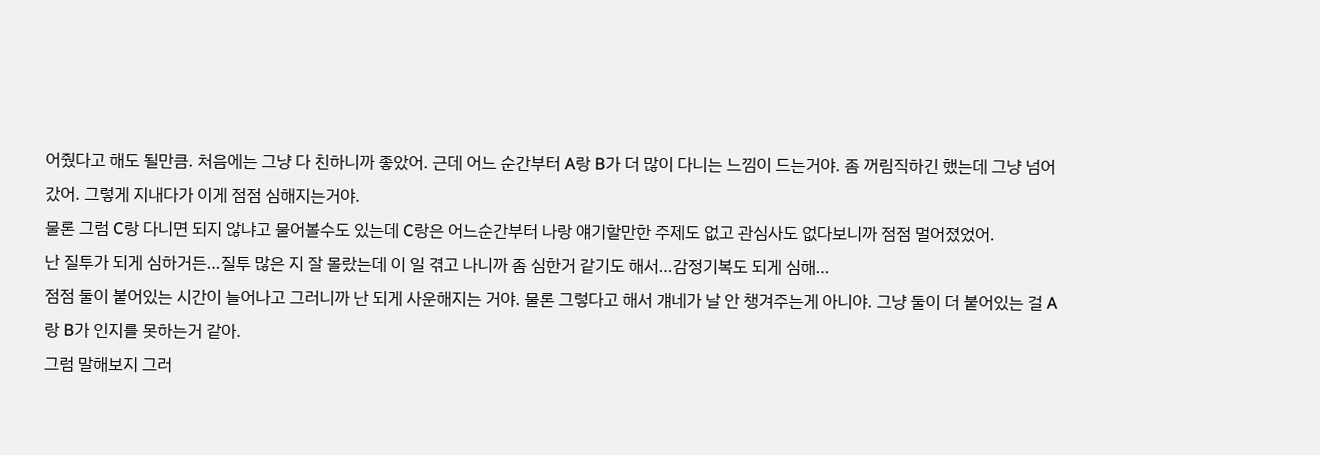어줬다고 해도 될만큼. 처음에는 그냥 다 친하니까 좋았어. 근데 어느 순간부터 A랑 B가 더 많이 다니는 느낌이 드는거야. 좀 꺼림직하긴 했는데 그냥 넘어갔어. 그렇게 지내다가 이게 점점 심해지는거야.
물론 그럼 C랑 다니면 되지 않냐고 물어볼수도 있는데 C랑은 어느순간부터 나랑 얘기할만한 주제도 없고 관심사도 없다보니까 점점 멀어졌었어.
난 질투가 되게 심하거든…질투 많은 지 잘 몰랐는데 이 일 겪고 나니까 좀 심한거 같기도 해서…감정기복도 되게 심해…
점점 둘이 붙어있는 시간이 늘어나고 그러니까 난 되게 사운해지는 거야. 물론 그렇다고 해서 걔네가 날 안 챙겨주는게 아니야. 그냥 둘이 더 붙어있는 걸 A랑 B가 인지를 못하는거 같아.
그럼 말해보지 그러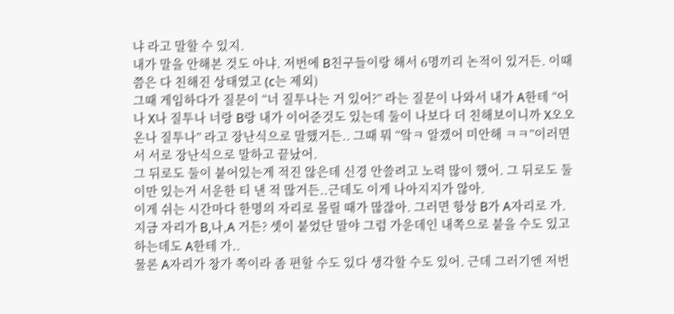냐 라고 말할 수 있지.
내가 말을 안해본 것도 아냐. 저번에 B친구들이랑 해서 6명끼리 논적이 있거든. 이때쯤은 다 친해진 상태였고 (c는 제외)
그때 게임하다가 질문이 “너 질투나는 거 있어?” 라는 질문이 나와서 내가 A한테 “어 나 X나 질투나 너랑 B랑 내가 이어준것도 있는데 둘이 나보다 더 친해보이니까 X오오온나 질투나” 라고 장난식으로 말했거든.. 그때 뭐 “앜ㅋ 알겠어 미안해 ㅋㅋ”이러면서 서로 장난식으로 말하고 끝났어.
그 뒤로도 둘이 붙어있는게 적진 않은데 신경 안쓸려고 노력 많이 했어. 그 뒤로도 둘이만 있는거 서운한 티 낸 적 많거든..근데도 이게 나아지지가 않아.
이게 쉬는 시간마다 한명의 자리로 몰릴 때가 많잖아. 그러면 항상 B가 A자리로 가. 지금 자리가 B,나,A 거든? 셋이 붙었단 말야 그럼 가운데인 내쪽으로 붙을 수도 있고 하는데도 A한테 가..
물론 A자리가 창가 쪽이라 좀 편할 수도 있다 생각할 수도 있어. 근데 그러기엔 저번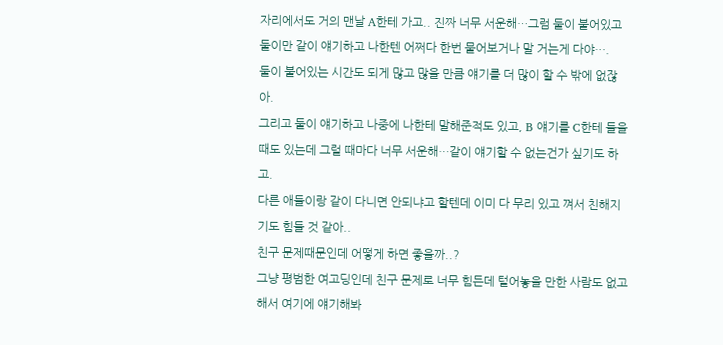자리에서도 거의 맨날 A한테 가고.. 진짜 너무 서운해…그럼 둘이 붙어있고 둘이만 같이 얘기하고 나한텐 어쩌다 한번 물어보거나 말 거는게 다야….
둘이 붙어있는 시간도 되게 많고 많을 만큼 얘기를 더 많이 할 수 밖에 없잖아.
그리고 둘이 얘기하고 나중에 나한테 말해준적도 있고, B 얘기를 C한테 들을 때도 있는데 그럴 때마다 너무 서운해…같이 얘기할 수 없는건가 싶기도 하고.
다른 애들이랑 같이 다니면 안되냐고 할텐데 이미 다 무리 있고 껴서 친해지기도 힘들 것 같아..
친구 문제때문인데 어떻게 하면 좋을까..?
그냥 평범한 여고딩인데 친구 문제로 너무 힘든데 털어놓을 만한 사람도 없고 해서 여기에 얘기해봐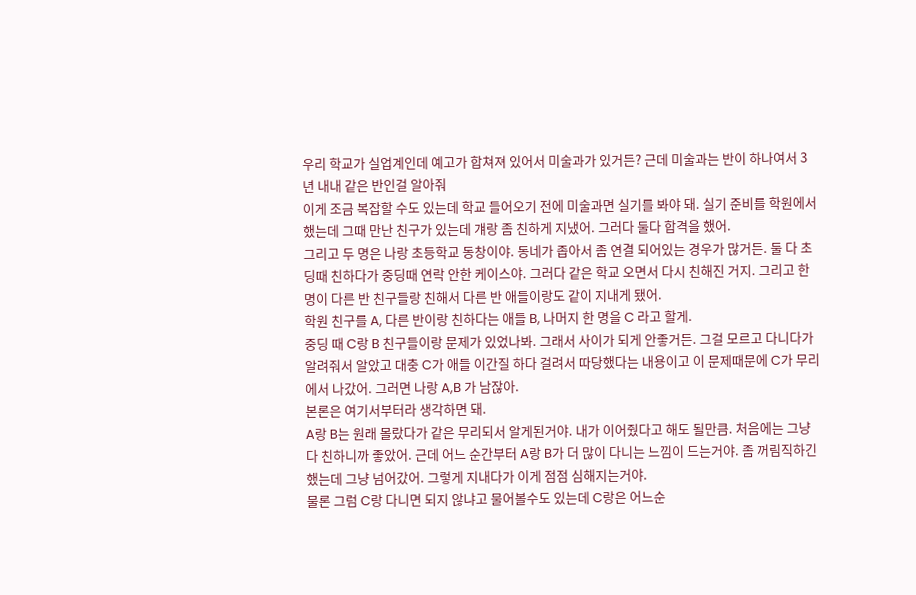우리 학교가 실업계인데 예고가 합쳐져 있어서 미술과가 있거든? 근데 미술과는 반이 하나여서 3년 내내 같은 반인걸 알아줘
이게 조금 복잡할 수도 있는데 학교 들어오기 전에 미술과면 실기를 봐야 돼. 실기 준비를 학원에서 했는데 그때 만난 친구가 있는데 걔랑 좀 친하게 지냈어. 그러다 둘다 합격을 했어.
그리고 두 명은 나랑 초등학교 동창이야. 동네가 좁아서 좀 연결 되어있는 경우가 많거든. 둘 다 초딩때 친하다가 중딩때 연락 안한 케이스야. 그러다 같은 학교 오면서 다시 친해진 거지. 그리고 한명이 다른 반 친구들랑 친해서 다른 반 애들이랑도 같이 지내게 됐어.
학원 친구를 A, 다른 반이랑 친하다는 애들 B, 나머지 한 명을 C 라고 할게.
중딩 때 C랑 B 친구들이랑 문제가 있었나봐. 그래서 사이가 되게 안좋거든. 그걸 모르고 다니다가 알려줘서 알았고 대충 C가 애들 이간질 하다 걸려서 따당했다는 내용이고 이 문제때문에 C가 무리에서 나갔어. 그러면 나랑 A,B 가 남잖아.
본론은 여기서부터라 생각하면 돼.
A랑 B는 원래 몰랐다가 같은 무리되서 알게된거야. 내가 이어줬다고 해도 될만큼. 처음에는 그냥 다 친하니까 좋았어. 근데 어느 순간부터 A랑 B가 더 많이 다니는 느낌이 드는거야. 좀 꺼림직하긴 했는데 그냥 넘어갔어. 그렇게 지내다가 이게 점점 심해지는거야.
물론 그럼 C랑 다니면 되지 않냐고 물어볼수도 있는데 C랑은 어느순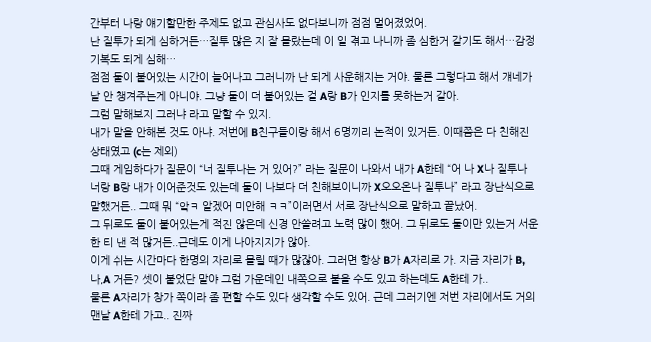간부터 나랑 얘기할만한 주제도 없고 관심사도 없다보니까 점점 멀어졌었어.
난 질투가 되게 심하거든…질투 많은 지 잘 몰랐는데 이 일 겪고 나니까 좀 심한거 같기도 해서…감정기복도 되게 심해…
점점 둘이 붙어있는 시간이 늘어나고 그러니까 난 되게 사운해지는 거야. 물론 그렇다고 해서 걔네가 날 안 챙겨주는게 아니야. 그냥 둘이 더 붙어있는 걸 A랑 B가 인지를 못하는거 같아.
그럼 말해보지 그러냐 라고 말할 수 있지.
내가 말을 안해본 것도 아냐. 저번에 B친구들이랑 해서 6명끼리 논적이 있거든. 이때쯤은 다 친해진 상태였고 (c는 제외)
그때 게임하다가 질문이 “너 질투나는 거 있어?” 라는 질문이 나와서 내가 A한테 “어 나 X나 질투나 너랑 B랑 내가 이어준것도 있는데 둘이 나보다 더 친해보이니까 X오오온나 질투나” 라고 장난식으로 말했거든.. 그때 뭐 “앜ㅋ 알겠어 미안해 ㅋㅋ”이러면서 서로 장난식으로 말하고 끝났어.
그 뒤로도 둘이 붙어있는게 적진 않은데 신경 안쓸려고 노력 많이 했어. 그 뒤로도 둘이만 있는거 서운한 티 낸 적 많거든..근데도 이게 나아지지가 않아.
이게 쉬는 시간마다 한명의 자리로 몰릴 때가 많잖아. 그러면 항상 B가 A자리로 가. 지금 자리가 B,나,A 거든? 셋이 붙었단 말야 그럼 가운데인 내쪽으로 붙을 수도 있고 하는데도 A한테 가..
물론 A자리가 창가 쪽이라 좀 편할 수도 있다 생각할 수도 있어. 근데 그러기엔 저번 자리에서도 거의 맨날 A한테 가고.. 진짜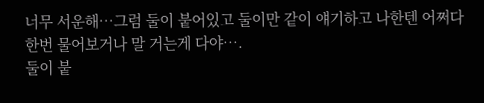너무 서운해…그럼 둘이 붙어있고 둘이만 같이 얘기하고 나한텐 어쩌다 한번 물어보거나 말 거는게 다야….
둘이 붙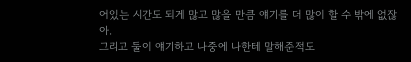어있는 시간도 되게 많고 많을 만큼 얘기를 더 많이 할 수 밖에 없잖아.
그리고 둘이 얘기하고 나중에 나한테 말해준적도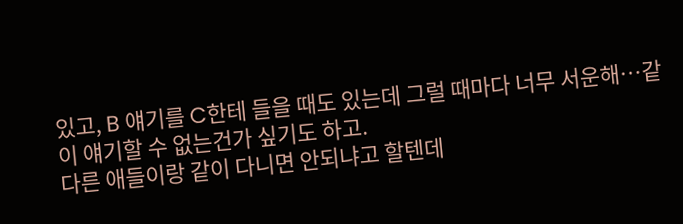있고, B 얘기를 C한테 들을 때도 있는데 그럴 때마다 너무 서운해…같이 얘기할 수 없는건가 싶기도 하고.
다른 애들이랑 같이 다니면 안되냐고 할텐데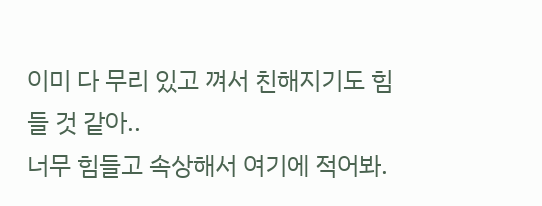이미 다 무리 있고 껴서 친해지기도 힘들 것 같아..
너무 힘들고 속상해서 여기에 적어봐.